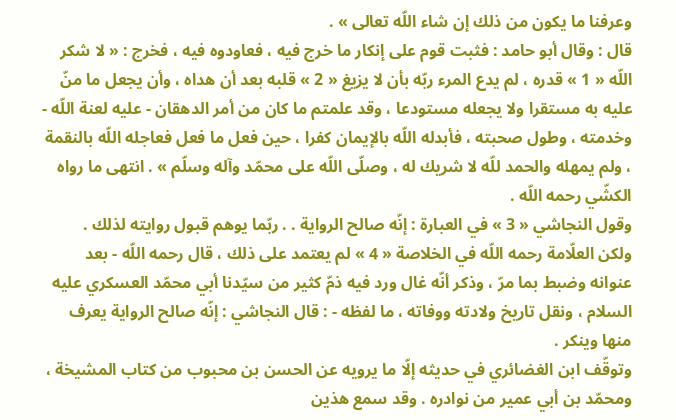وعرفنا ما يكون من ذلك إن شاء اللّه تعالى » .
قال : وقال أبو حامد : فثبت قوم على إنكار ما خرج فيه ، فعاودوه فيه ، فخرج : « لا شكر اللّه « 1 » قدره ، لم يدع المرء ربّه بأن لا يزيغ « 2 » قلبه بعد أن هداه ، وأن يجعل ما منّ عليه به مستقرا ولا يجعله مستودعا ، وقد علمتم ما كان من أمر الدهقان - عليه لعنة اللّه - وخدمته ، وطول صحبته ، فأبدله اللّه بالإيمان كفرا ، حين فعل ما فعل فعاجله اللّه بالنقمة ، ولم يمهله والحمد للّه لا شريك له ، وصلّى اللّه على محمّد وآله وسلّم » . انتهى ما رواه الكشّي رحمه اللّه .
وقول النجاشي « 3 » في العبارة : إنّه صالح الرواية . . ربّما يوهم قبول روايته لذلك .
ولكن العلّامة رحمه اللّه في الخلاصة « 4 » لم يعتمد على ذلك ، قال رحمه اللّه - بعد عنوانه وضبط بما مرّ ، وذكر أنّه غال ورد فيه ذمّ كثير من سيّدنا أبي محمّد العسكري عليه السلام ، ونقل تاريخ ولادته ووفاته ، ما لفظه - : قال النجاشي : إنّه صالح الرواية يعرف منها وينكر .
وتوقّف ابن الغضائري في حديثه إلّا ما يرويه عن الحسن بن محبوب من كتاب المشيخة ، ومحمّد بن أبي عمير من نوادره . وقد سمع هذين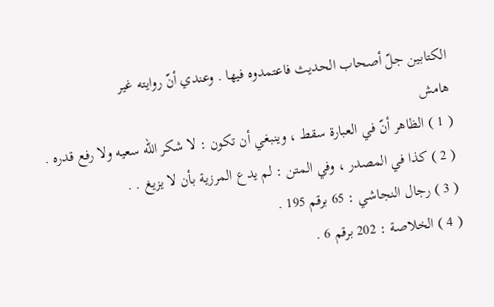الكتابين جلّ أصحاب الحديث فاعتمدوه فيها . وعندي أنّ روايته غير
هامش
( 1 ) الظاهر أنّ في العبارة سقط ، وينبغي أن تكون : لا شكر اللّه سعيه ولا رفع قدره .
( 2 ) كذا في المصدر ، وفي المتن : لم يدع المرزية بأن لا يزيغ . .
( 3 ) رجال النجاشي : 65 برقم 195 .
( 4 ) الخلاصة : 202 برقم 6 .